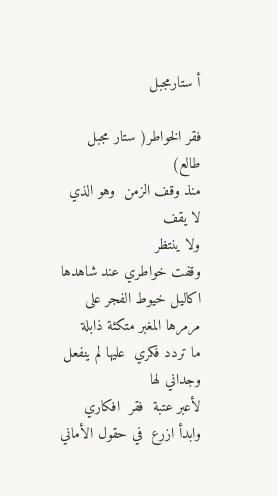أ ستارمجبل

فقر الخواطر( ستار مجبل طالع)
منذ وقف الزمن  وهو الذي لا يقف
ولا ينتظر
وقفت خواطري عند شاهدها
اكاليل خيوط الفجر على مرمرها المغبر متكئة ذابلة
ما تردد فكري  عليها لم ينفعل وجداني لها
لأعبر عتبة  فقر  افكاري
وابدأ ازرع  في حقول الأماني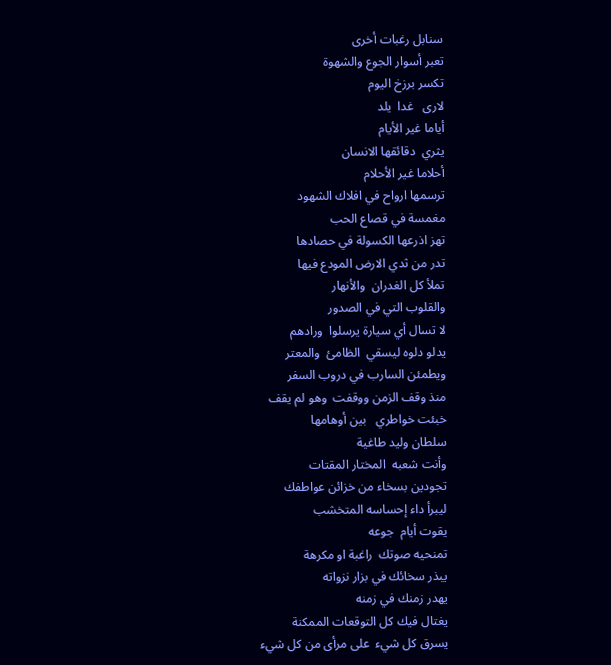سنابل رغبات أخرى
تعبر أسوار الجوع والشهوة
تكسر برزخ اليوم
لارى   غدا  يلد
أياما غير الأيام
يثري  دقائقها الانسان
أحلاما غير الأحلام
ترسمها ارواح في افلاك الشهود
مغمسة في قصاع الحب
تهز اذرعها الكسولة في حصادها
تدر من ثدي الارض المودع فيها
تملأ كل الغدران  والأنهار
والقلوب التي في الصدور
لا تسال أي سيارة يرسلوا  ورادهم
يدلو دلوه ليسقي  الظامئ  والمعتر
ويطمئن السارب في دروب السفر
منذ وقف الزمن ووقفت  وهو لم يقف
خبئت خواطري   بين أوهامها
سلطان وليد طاغية
وأنت شعبه  المختار المقتات
تجودين بسخاء من خزائن عواطفك
ليبرأ داء إحساسه المتخشب
يقوت أيام  جوعه
تمنحيه صوتك  راغبة او مكرهة
يبذر سخائك في بزار نزواته
يهدر زمنك في زمنه
يغتال فيك كل التوقعات الممكنة
يسرق كل شيء  على مرأى من كل شيء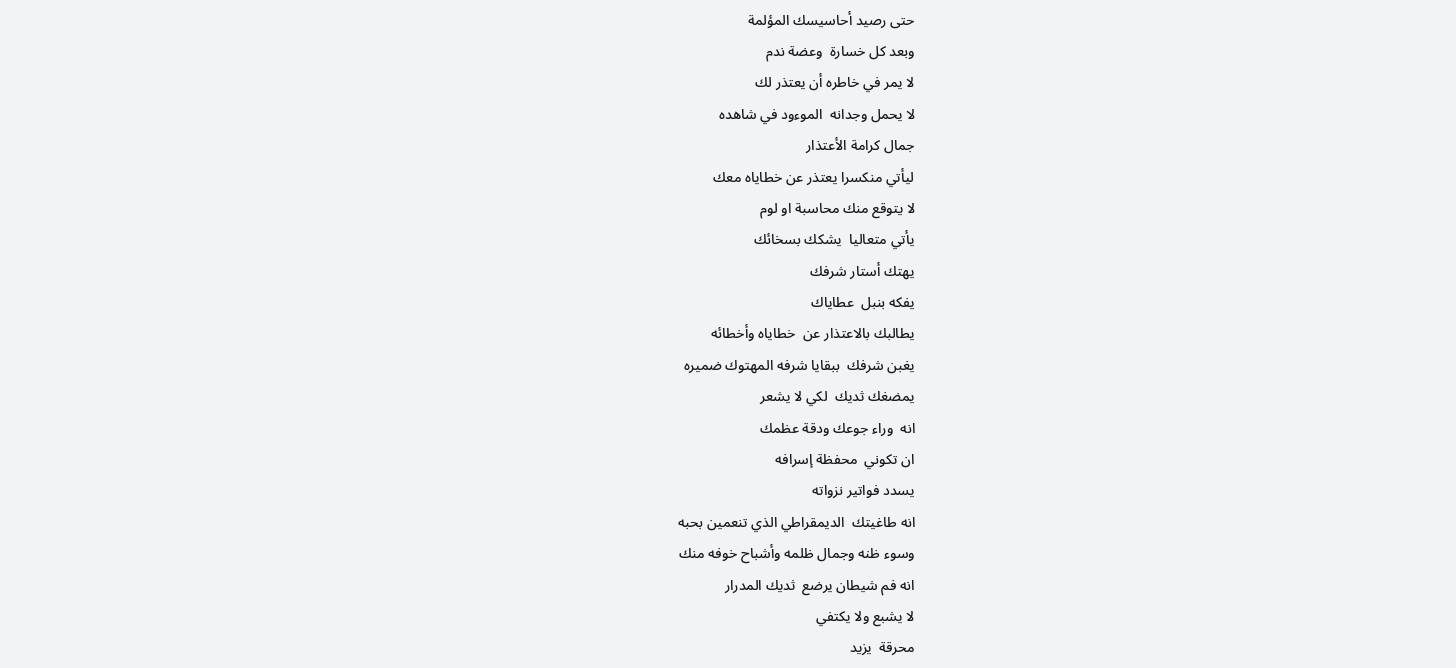حتى رصيد أحاسيسك المؤلمة
وبعد كل خسارة  وعضة ندم
لا يمر في خاطره أن يعتذر لك
لا يحمل وجدانه  الموءود في شاهده
جمال كرامة الأعتذار
ليأتي منكسرا يعتذر عن خطاياه معك
لا يتوقع منك محاسبة او لوم
يأتي متعاليا  يشكك بسخائك
يهتك أستار شرفك
يفكه بنبل  عطاياك
يطالبك بالاعتذار عن  خطاياه وأخطائه
يغبن شرفك  ببقايا شرفه المهتوك ضميره
يمضغك ثديك  لكي لا يشعر
انه  وراء جوعك ودقة عظمك
ان تكوني  محفظة إسرافه
يسدد فواتير نزواته
انه طاغيتك  الديمقراطي الذي تنعمين بحبه
وسوء ظنه وجمال ظلمه وأشباح خوفه منك
انه فم شيطان يرضع  ثديك المدرار
لا يشبع ولا يكتفي
محرقة  يزيد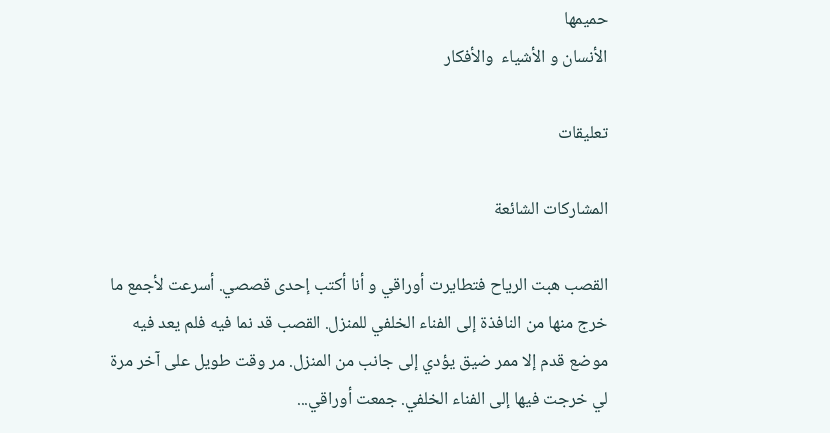حميمها
الأنسان و الأشياء  والأفكار

تعليقات

المشاركات الشائعة

القصب هبت الرياح فتطايرت أوراقي و أنا أكتب إحدى قصصي. أسرعت لأجمع ما خرج منها من النافذة إلى الفناء الخلفي للمنزل. القصب قد نما فيه فلم يعد فيه موضع قدم إلا ممر ضيق يؤدي إلى جانب من المنزل. مر وقت طويل على آخر مرة لي خرجت فيها إلى الفناء الخلفي. جمعت أوراقي...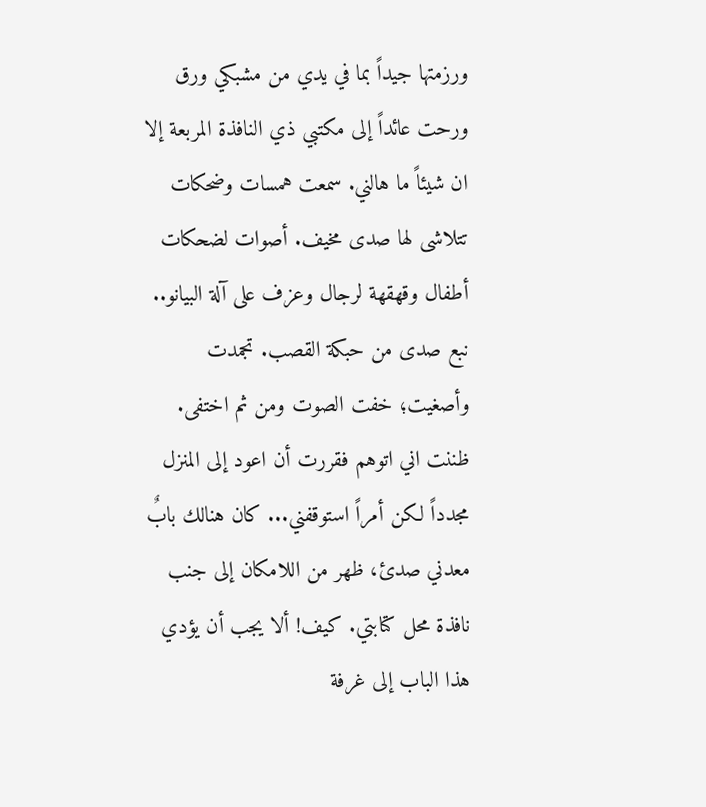ورزمتها جيداً بما في يدي من مشبكي ورق ورحت عائداً إلى مكتبي ذي النافذة المربعة إلا ان شيئاً ما هالني. سمعت همسات وضحكات تتلاشى لها صدى مخيف. أصوات لضحكات أطفال وقهقهة لرجال وعزف على آلة البيانو.. نبع صدى من حبكة القصب. تجمدت وأصغيت؛ خفت الصوت ومن ثم اختفى. ظننت اني اتوهم فقررت أن اعود إلى المنزل مجدداً لكن أمراً استوقفني... كان هنالك بابٌ معدني صدئ، ظهر من اللامكان إلى جنب نافذة محل كتابتي. كيف! ألا يجب أن يؤدي هذا الباب إلى غرفة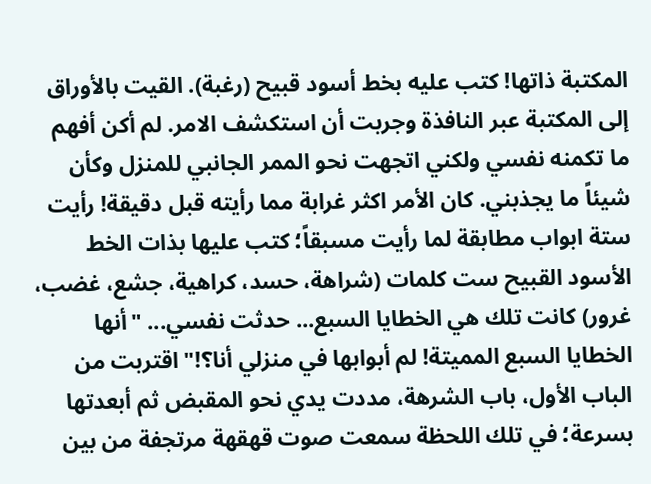المكتبة ذاتها! كتب عليه بخط أسود قبيح (رغبة). القيت بالأوراق إلى المكتبة عبر النافذة وجربت أن استكشف الامر. لم أكن أفهم ما تكمنه نفسي ولكني اتجهت نحو الممر الجانبي للمنزل وكأن شيئاً ما يجذبني. كان الأمر اكثر غرابة مما رأيته قبل دقيقة! رأيت ستة ابواب مطابقة لما رأيت مسبقاً؛ كتب عليها بذات الخط الأسود القبيح ست كلمات (شراهة، حسد، كراهية، جشع، غضب، غرور) كانت تلك هي الخطايا السبع... حدثت نفسي... "أنها الخطايا السبع المميتة! لم أبوابها في منزلي أنا؟!" اقتربت من الباب الأول، باب الشرهة، مددت يدي نحو المقبض ثم أبعدتها بسرعة؛ في تلك اللحظة سمعت صوت قهقهة مرتجفة من بين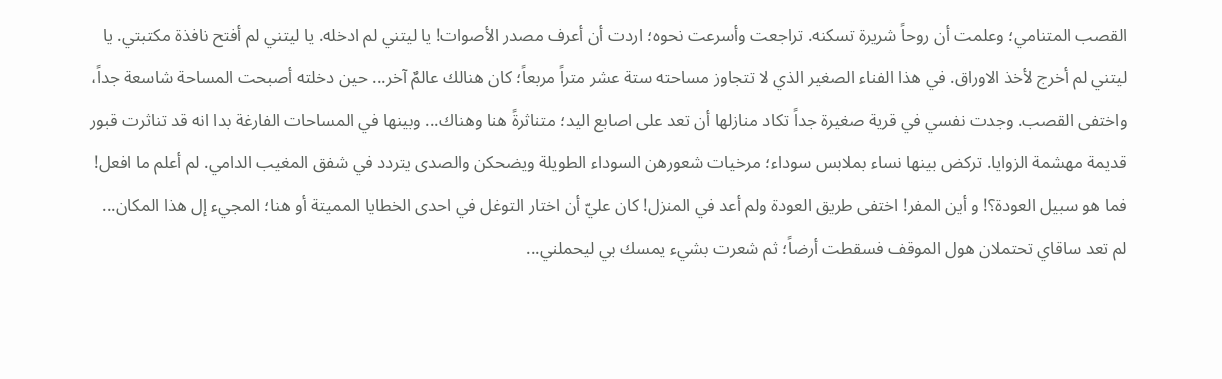القصب المتنامي؛ وعلمت أن روحاً شريرة تسكنه. تراجعت وأسرعت نحوه؛ اردت أن أعرف مصدر الأصوات! يا ليتني لم ادخله. يا ليتني لم أفتح نافذة مكتبتي. يا ليتني لم أخرج لأخذ الاوراق. في هذا الفناء الصغير الذي لا تتجاوز مساحته ستة عشر متراً مربعاً؛ كان هنالك عالمٌ آخر... حين دخلته أصبحت المساحة شاسعة جداً، واختفى القصب. وجدت نفسي في قرية صغيرة جداً تكاد منازلها أن تعد على اصابع اليد؛ متناثرةً هنا وهناك... وبينها في المساحات الفارغة بدا انه قد تناثرت قبور قديمة مهشمة الزوايا. تركض بينها نساء بملابس سوداء؛ مرخيات شعورهن السوداء الطويلة ويضحكن والصدى يتردد في شفق المغيب الدامي. لم أعلم ما افعل! فما هو سبيل العودة؟! و أين المفر! اختفى طريق العودة ولم أعد في المنزل! كان عليّ أن اختار التوغل في احدى الخطايا المميتة أو هنا؛ المجيء إل هذا المكان... لم تعد ساقاي تحتملان هول الموقف فسقطت أرضاً؛ ثم شعرت بشيء يمسك بي ليحملني...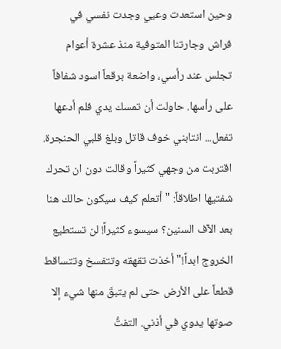وحين استعدت وعيي وجدت نفسي في فراش وجارتنا المتوفية منذ عشرة أعوام تجلس عند رأسي، واضعة برقعاً اسود شفافاً على رأسها. حاولت أن تمسك يدي فلم أدعها تفعل... انتابني خوف قاتل وبلغ قلبي الحنجرة. اقتربت من وجهي كثيراً وقالت دون ان تحرك شفتيها اطلاقاً: "أتعلم كيف سيكون حالك هنا بعد الآف السنين؟ سيسوء كثيراً! لن تستطيع الخروج ابداً!" أخذت تقهقه وتتفسخ وتتساقط قطعاً على الأرض حتى لم يتبقَ منها شيء إلا صوتها يدوي في أذني. التفتُّ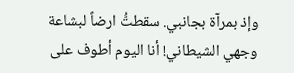وإذ بمرآة بجانبي. سقطتُّ ارضاً لبشاعة وجهي الشيطاني! أنا اليوم أطوف على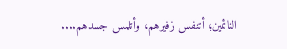النائمين؛ أتنفس زفيرهم، وأتلمس جسدهم....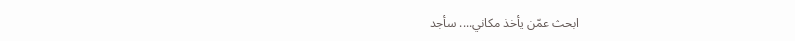ابحث عمّن يأخذ مكاني.... سأجد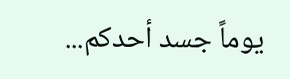يوماً جسد أحدكم...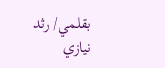بقلمي/ رثد نيازي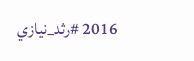2016 #رثد_نيازي